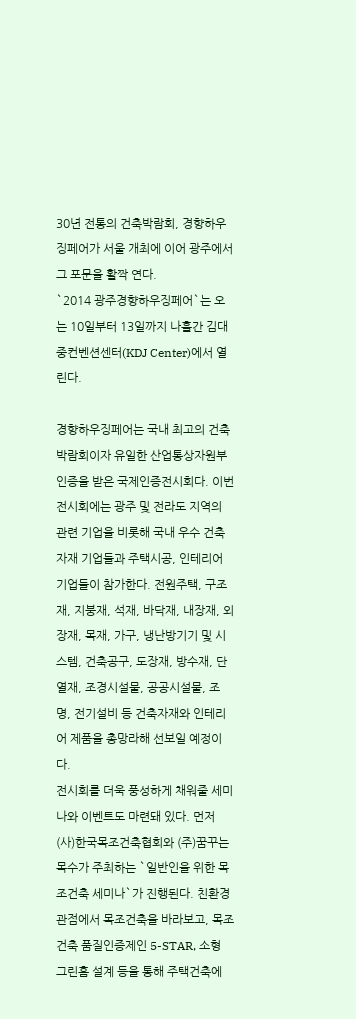30년 전통의 건축박람회, 경향하우징페어가 서울 개최에 이어 광주에서 그 포문을 활짝 연다.
`2014 광주경향하우징페어`는 오는 10일부터 13일까지 나흘간 김대중컨벤션센터(KDJ Center)에서 열린다.

경향하우징페어는 국내 최고의 건축박람회이자 유일한 산업통상자원부 인증을 받은 국제인증전시회다. 이번 전시회에는 광주 및 전라도 지역의 관련 기업을 비롯해 국내 우수 건축자재 기업들과 주택시공, 인테리어 기업들이 참가한다. 전원주택, 구조재, 지붕재, 석재, 바닥재, 내장재, 외장재, 목재, 가구, 냉난방기기 및 시스템, 건축공구, 도장재, 방수재, 단열재, 조경시설물, 공공시설물, 조명, 전기설비 등 건축자재와 인테리어 제품을 총망라해 선보일 예정이다.
전시회를 더욱 풍성하게 채워줄 세미나와 이벤트도 마련돼 있다. 먼저 (사)한국목조건축협회와 (주)꿈꾸는목수가 주최하는 `일반인을 위한 목조건축 세미나`가 진행된다. 친환경 관점에서 목조건축을 바라보고, 목조건축 품질인증제인 5-STAR, 소형 그린홈 설계 등을 통해 주택건축에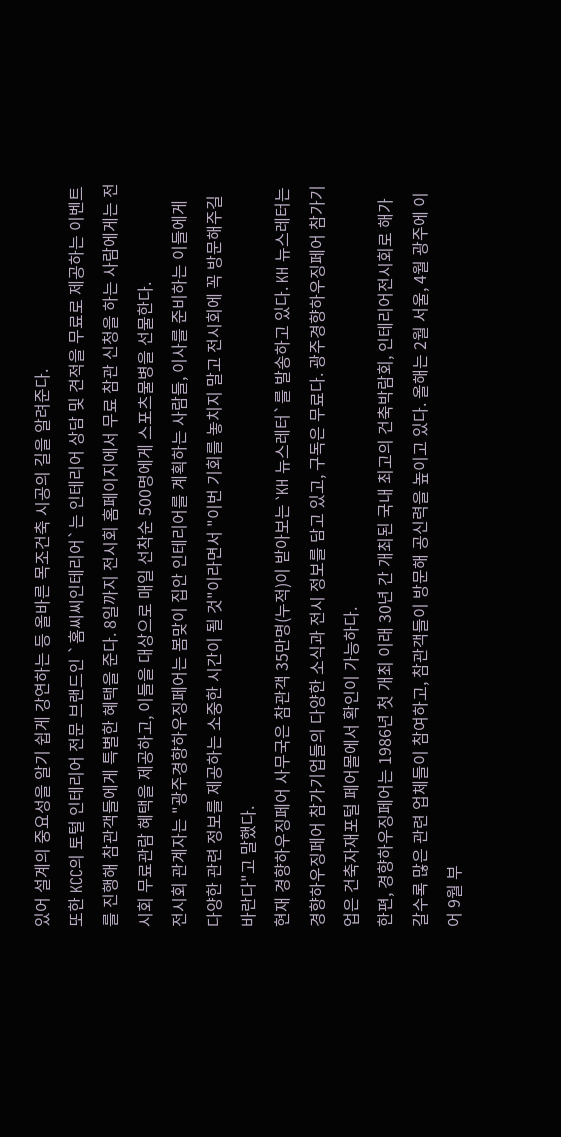있어 설계의 중요성을 알기 쉽게 강연하는 등 올바른 목조건축 시공의 길을 알려준다.
또한 KCC의 토털 인테리어 전문 브랜드인 `홈씨씨인테리어`는 인테리어 상담 및 견적을 무료로 제공하는 이벤트를 진행해 참관객들에게 특별한 혜택을 준다. 8일까지 전시회 홈페이지에서 무료 참관 신청을 하는 사람에게는 전시회 무료관람 혜택을 제공하고, 이들을 대상으로 매일 선착순 500명에게 스포츠물병을 선물한다.
전시회 관계자는 "광주경향하우징페어는 봄맞이 집안 인테리어를 계획하는 사람들, 이사를 준비하는 이들에게 다양한 관련 정보를 제공하는 소중한 시간이 될 것"이라면서 "이번 기회를 놓치지 말고 전시회에 꼭 방문해주길 바란다"고 말했다.
현재 경향하우징페어 사무국은 참관객 35만명(누적)이 받아보는 `KH 뉴스레터`를 발송하고 있다. KH 뉴스레터는 경향하우징페어 참가기업들의 다양한 소식과 전시 정보를 담고 있고, 구독은 무료다. 광주경향하우징페어 참가기업은 건축자재포털 페어몰에서 확인이 가능하다.
한편, 경향하우징페어는 1986년 첫 개최 이래 30년 간 개최된 국내 최고의 건축박람회, 인테리어전시회로 해가 갈수록 많은 관련 업체들이 참여하고, 참관객들이 방문해 공신력을 높이고 있다. 올해는 2월 서울, 4월 광주에 이어 9월 부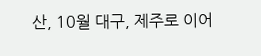산, 10월 대구, 제주로 이어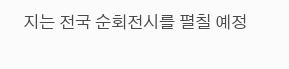지는 전국 순회전시를 펼칠 예정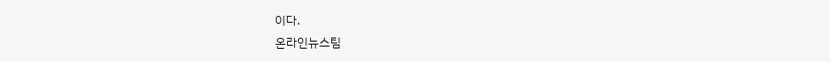이다.
온라인뉴스팀